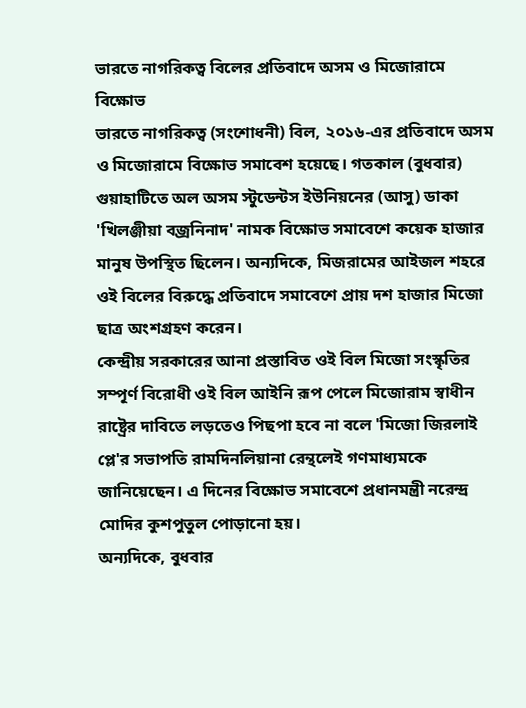ভারতে নাগরিকত্ব বিলের প্রতিবাদে অসম ও মিজোরামে বিক্ষোভ
ভারতে নাগরিকত্ব (সংশোধনী) বিল, ২০১৬-এর প্রতিবাদে অসম ও মিজোরামে বিক্ষোভ সমাবেশ হয়েছে। গতকাল (বুধবার) গুয়াহাটিতে অল অসম স্টুডেন্টস ইউনিয়নের (আসু) ডাকা 'খিলঞ্জীয়া বজ্রনিনাদ' নামক বিক্ষোভ সমাবেশে কয়েক হাজার মানুষ উপস্থিত ছিলেন। অন্যদিকে, মিজরামের আইজল শহরে ওই বিলের বিরুদ্ধে প্রতিবাদে সমাবেশে প্রায় দশ হাজার মিজো ছাত্র অংশগ্রহণ করেন।
কেন্দ্রীয় সরকারের আনা প্রস্তাবিত ওই বিল মিজো সংস্কৃতির সম্পূর্ণ বিরোধী ওই বিল আইনি রূপ পেলে মিজোরাম স্বাধীন রাষ্ট্রের দাবিতে লড়তেও পিছপা হবে না বলে 'মিজো জিরলাই প্লে'র সভাপতি রামদিনলিয়ানা রেন্থলেই গণমাধ্যমকে জানিয়েছেন। এ দিনের বিক্ষোভ সমাবেশে প্রধানমন্ত্রী নরেন্দ্র মোদির কুশপুতুল পোড়ানো হয়।
অন্যদিকে, বুধবার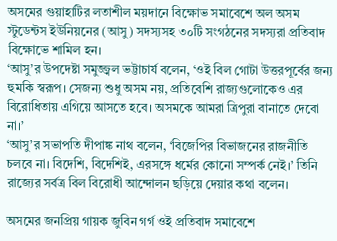অসমের গুয়াহাটির লতাশীল ময়দানে বিক্ষোভ সমাবেশে অল অসম স্টুডেন্টস ইউনিয়নের (আসু) সদস্যসহ ৩০টি সংগঠনের সদস্যরা প্রতিবাদ বিক্ষোভে শামিল হন।
‘আসু’র উপদেষ্টা সমুজ্জ্বল ভট্টাচার্য বলেন, ‘ওই বিল গোটা উত্তরপূর্বের জন্য হুমকি স্বরূপ। সেজন্য শুধু অসম নয়, প্রতিবেশি রাজ্যগুলোকেও এর বিরোধিতায় এগিয়ে আসতে হবে। অসমকে আমরা ত্রিপুরা বানাতে দেবো না।’
‘আসু’র সভাপতি দীপাঙ্ক নাথ বলেন, ‘বিজেপির বিভাজনের রাজনীতি চলবে না। বিদেশি, বিদেশিই, এরসঙ্গে ধর্মের কোনো সম্পর্ক নেই।’ তিনি রাজ্যের সর্বত্র বিল বিরোধী আন্দোলন ছড়িয়ে দেয়ার কথা বলেন।

অসমের জনপ্রিয় গায়ক জুবিন গর্গ ওই প্রতিবাদ সমাবেশে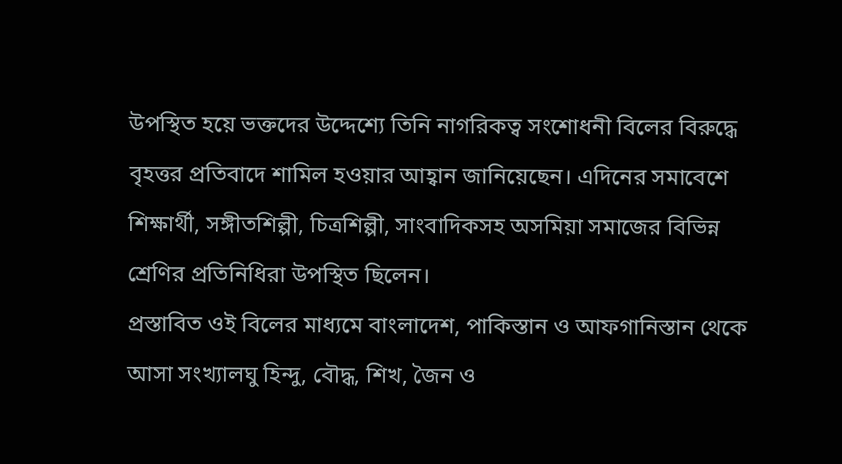উপস্থিত হয়ে ভক্তদের উদ্দেশ্যে তিনি নাগরিকত্ব সংশোধনী বিলের বিরুদ্ধে বৃহত্তর প্রতিবাদে শামিল হওয়ার আহ্বান জানিয়েছেন। এদিনের সমাবেশে শিক্ষার্থী, সঙ্গীতশিল্পী, চিত্রশিল্পী, সাংবাদিকসহ অসমিয়া সমাজের বিভিন্ন শ্রেণির প্রতিনিধিরা উপস্থিত ছিলেন।
প্রস্তাবিত ওই বিলের মাধ্যমে বাংলাদেশ, পাকিস্তান ও আফগানিস্তান থেকে আসা সংখ্যালঘু হিন্দু, বৌদ্ধ, শিখ, জৈন ও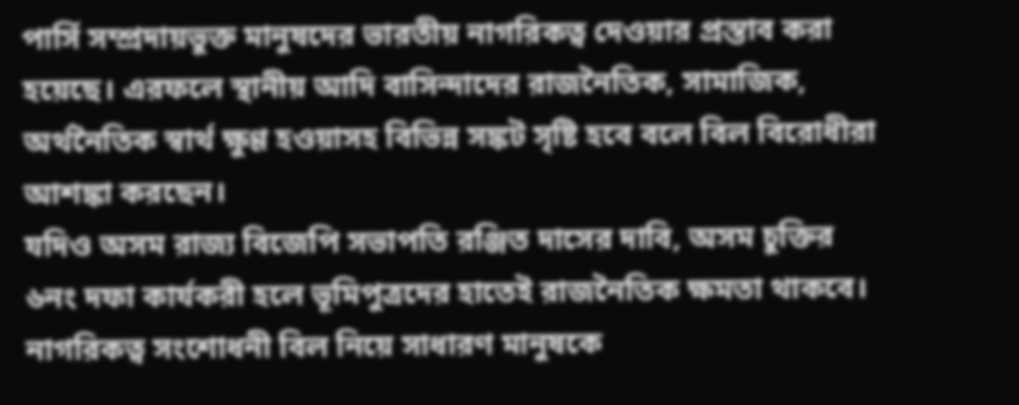পার্সি সম্প্রদায়ভুক্ত মানুষদের ভারতীয় নাগরিকত্ব দেওয়ার প্রস্তাব করা হয়েছে। এরফলে স্থানীয় আদি বাসিন্দাদের রাজনৈতিক, সামাজিক, অর্থনৈতিক স্বার্থ ক্ষুণ্ণ হওয়াসহ বিভিন্ন সঙ্কট সৃষ্টি হবে বলে বিল বিরোধীরা আশঙ্কা করছেন।
যদিও অসম রাজ্য বিজেপি সভাপতি রঞ্জিত দাসের দাবি, অসম চুক্তির ৬নং দফা কার্যকরী হলে ভূমিপুত্রদের হাতেই রাজনৈতিক ক্ষমতা থাকবে। নাগরিকত্ব সংশোধনী বিল নিয়ে সাধারণ মানুষকে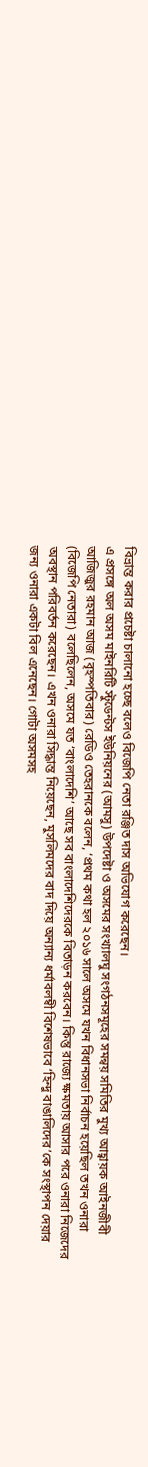বিভ্রান্ত করার প্রচেষ্টা চালানো হচ্ছে বলেও বিজেপি নেতা রঞ্জিত দাস অভিযোগ করেছেন।
এ প্রসঙ্গে অল অসম মাইনরিটি স্টুডেন্টস ইউনিয়নের (আমসু) উপদেষ্টা ও অসমের সংখ্যালঘু সংগঠনসমূহের সমন্বয় সমিতির মুখ্য আহ্বায়ক আইনজীবী আজিজুর রহমান আজ (বৃহস্পতিবার) রেডিও তেহরানকে বলেন, ‘প্রথম কথা হল ২০১৬ সালে অসমে যখন বিধানসভা নির্বাচন হয়েছিল তখন ওনারা (বিজেপি নেতারা) বলেছিলেন, অসমে যত ‘বাংলাদেশি’ আছে সব বাংলাদেশিদেরকে বিতাড়ন করবেন। কিন্তু রাজ্যে ক্ষমতায় আসার পরে ওনারা নিজেদের অবস্থান পরিবর্তন করেছেন। এখন ওনারা সিদ্ধান্ত নিয়েছেন, মুসলিমদের বাদ দিয়ে অন্যান্য ধর্মাবলম্বী বিশেষভাবে ‘হিন্দু বাঙালিদের’কে সংস্থাপন দেয়ার জন্য ওনারা একটা বিল এনেছেন। গোটা অসমসহ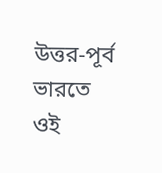উত্তর-পূর্ব ভারতে ওই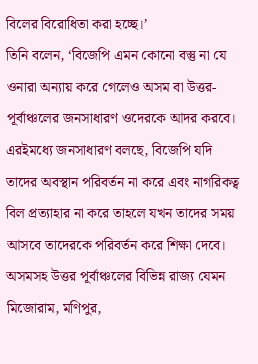বিলের বিরোধিতা করা হচ্ছে।’
তিনি বলেন, ‘বিজেপি এমন কোনো বস্তু না যে ওনারা অন্যায় করে গেলেও অসম বা উত্তর-পূর্বাঞ্চলের জনসাধারণ ওদেরকে আদর করবে। এরইমধ্যে জনসাধারণ বলছে, বিজেপি যদি তাদের অবস্থান পরিবর্তন না করে এবং নাগরিকত্ব বিল প্রত্যাহার না করে তাহলে যখন তাদের সময় আসবে তাদেরকে পরিবর্তন করে শিক্ষা দেবে। অসমসহ উত্তর পূর্বাঞ্চলের বিভিন্ন রাজ্য যেমন মিজোরাম, মণিপুর,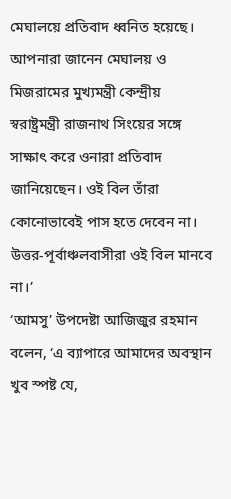মেঘালয়ে প্রতিবাদ ধ্বনিত হয়েছে। আপনারা জানেন মেঘালয় ও মিজরামের মুখ্যমন্ত্রী কেন্দ্রীয় স্বরাষ্ট্রমন্ত্রী রাজনাথ সিংয়ের সঙ্গে সাক্ষাৎ করে ওনারা প্রতিবাদ জানিয়েছেন। ওই বিল তাঁরা কোনোভাবেই পাস হতে দেবেন না। উত্তর-পূর্বাঞ্চলবাসীরা ওই বিল মানবে না।’
‘আমসু’ উপদেষ্টা আজিজুর রহমান বলেন, ‘এ ব্যাপারে আমাদের অবস্থান খুব স্পষ্ট যে,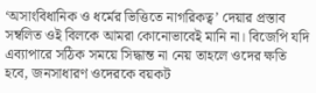‘অসাংবিধানিক ও ধর্মের ভিত্তিতে নাগরিকত্ব’ দেয়ার প্রস্তাব সম্বলিত ওই বিলকে আমরা কোনোভাবেই মানি না। বিজেপি যদি এব্যাপারে সঠিক সময়ে সিদ্ধান্ত না নেয় তাহলে ওদের ক্ষতি হবে, জনসাধারণ ওদেরকে বয়কট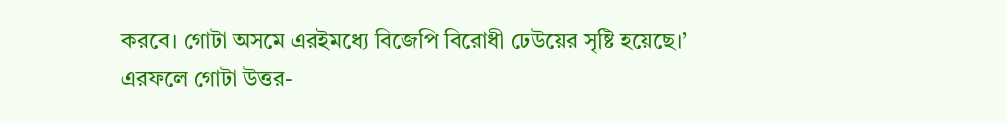করবে। গোটা অসমে এরইমধ্যে বিজেপি বিরোধী ঢেউয়ের সৃষ্টি হয়েছে।’
এরফলে গোটা উত্তর-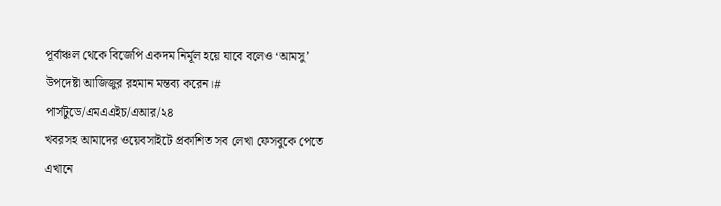পূর্বাঞ্চল থেকে বিজেপি একদম নির্মূল হয়ে যাবে বলেও ‘আমসু’ উপদেষ্টা আজিজুর রহমান মন্তব্য করেন।#
পার্সটুডে/এমএএইচ/এআর/২৪
খবরসহ আমাদের ওয়েবসাইটে প্রকাশিত সব লেখা ফেসবুকে পেতে এখানে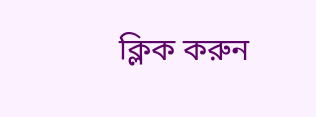ক্লিক করুন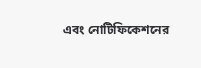এবং নোটিফিকেশনের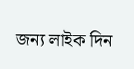জন্য লাইক দিন